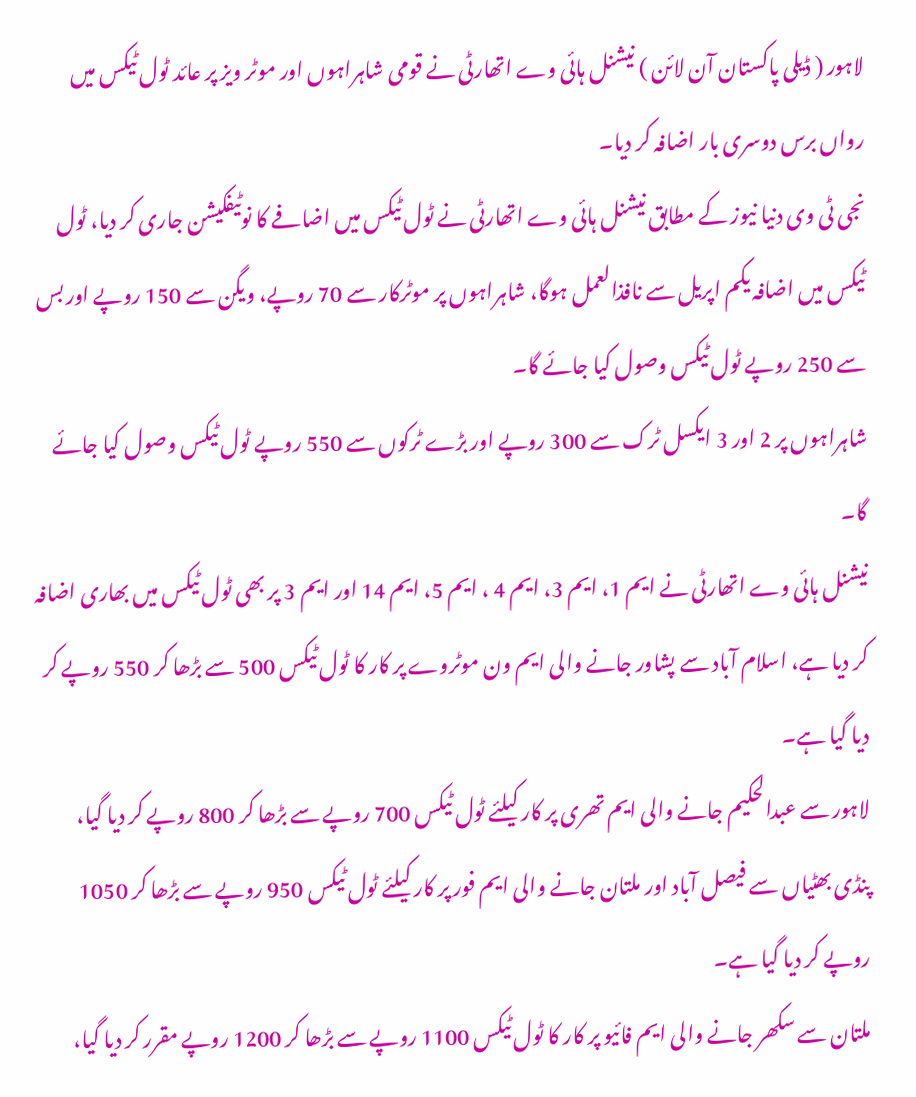لاہور ( ڈیلی پاکستان آن لائن ) نیشنل ہائی وے اتھارٹی نے قومی شاہراہوں اور موٹر ویز پر عائد ٹول ٹیکس میں رواں برس دوسری بار اضافہ کر دیا۔
نجی ٹی وی دنیا نیوز کے مطابق نیشنل ہائی وے اتھارٹی نے ٹول ٹیکس میں اضافے کا نوٹیفکیشن جاری کر دیا، ٹول ٹیکس میں اضافہ یکم اپریل سے نافذالعمل ہوگا، شاہراہوں پر موٹرکار سے 70 روپے، ویگن سے 150 روپے اور بس سے 250 روپے ٹول ٹیکس وصول کیا جائے گا۔
شاہراہوں پر 2 اور 3 ایکسل ٹرک سے 300 روپے اور بڑے ٹرکوں سے 550 روپے ٹول ٹیکس وصول کیا جائے گا۔
نیشنل ہائی وے اتھارٹی نے ایم 1، ایم 3، ایم 4 ، ایم 5، ایم 14 اور ایم 3 پر بھی ٹول ٹیکس میں بھاری اضافہ کر دیا ہے، اسلام آباد سے پشاور جانے والی ایم ون موٹروے پر کار کا ٹول ٹیکس 500 سے بڑھا کر 550 روپے کر دیا گیا ہے۔
لاہور سے عبدالحکیم جانے والی ایم تھری پر کار کیلئے ٹول ٹیکس 700 روپے سے بڑھا کر 800 روپے کر دیا گیا، پنڈی بھٹیاں سے فیصل آباد اور ملتان جانے والی ایم فور پر کار کیلئے ٹول ٹیکس 950 روپے سے بڑھا کر 1050 روپے کر دیا گیا ہے۔
ملتان سے سکھر جانے والی ایم فائیو پر کار کا ٹول ٹیکس 1100 روپے سے بڑھا کر 1200 روپے مقرر کر دیا گیا،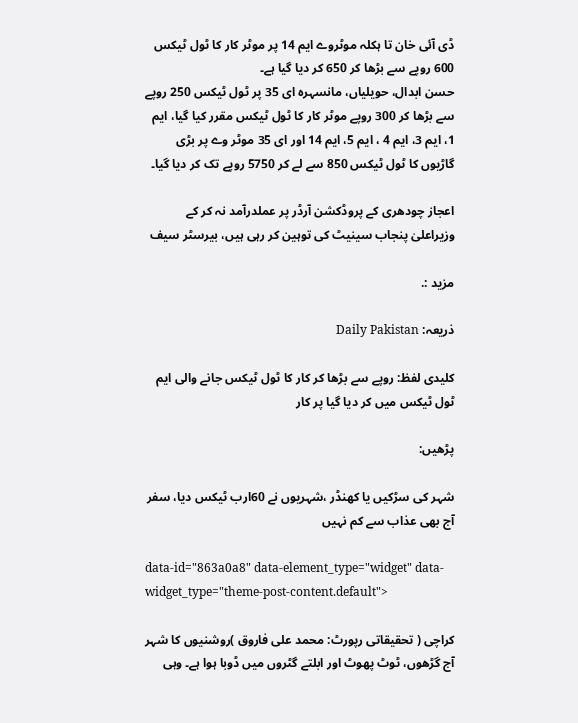ڈی آئی خان تا ہکلہ موٹروے ایم 14 پر موٹر کار کا ٹول ٹیکس 600 روپے سے بڑھا کر 650 کر دیا گیا ہے۔
حسن ابدال، حویلیاں، مانسہرہ ای 35 پر ٹول ٹیکس 250 روپے سے بڑھا کر 300 روپے موٹر کار کا ٹول ٹیکس مقرر کیا گیا، ایم 1، ایم 3، ایم 4 ، ایم 5، ایم 14 اور ای 35 موٹر وے پر بڑی گاڑیوں کا ٹول ٹیکس 850 سے لے کر 5750 روپے تک کر دیا گیا۔

اعجاز چودھری کے پروڈکشن آرڈر پر عملدرآمد نہ کر کے وزیراعلیٰ پنجاب سینیٹ کی توہین کر رہی ہیں، بیرسٹر سیف

مزید :.

ذریعہ: Daily Pakistan

کلیدی لفظ: روپے سے بڑھا کر کار کا ٹول ٹیکس جانے والی ایم ٹول ٹیکس میں کر دیا گیا پر کار

پڑھیں:

شہر کی سڑکیں یا کھنڈر ،شہریوں نے 60ارب ٹیکس دیا، سفر آج بھی عذاب سے کم نہیں

data-id="863a0a8" data-element_type="widget" data-widget_type="theme-post-content.default">

کراچی ( تحقیقاتی رپورٹ: محمد علی فاروق )روشنیوں کا شہر آج گڑھوں، ٹوٹ پھوٹ اور ابلتے گٹروں میں ڈوبا ہوا ہے۔ وہی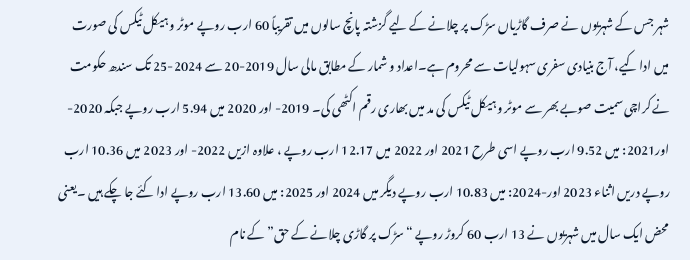شہر جس کے شہریوں نے صرف گاڑیاں سڑک پر چلانے کے لیے گزشتہ پانچ سالوں میں تقریباً 60 ارب روپے موٹر وہیکل ٹیکس کی صورت میں ادا کیے، آج بنیادی سفری سہولیات سے محروم ہے۔اعداد و شمار کے مطابق مالی سال 2019-20 سے 2024-25 تک سندھ حکومت نے کراچی سمیت صوبے بھر سے موٹر وہیکل ٹیکس کی مد میں بھاری رقم اکٹھی کی۔ 2019- اور 2020 میں 5.94 ارب روپے جبکہ 2020- اور2021: میں 9.52 ارب روپے اسی طرح 2021 اور 2022 میں 12.17 ارب روپے ، علاوہ ازیں 2022- اور 2023 میں 10.36 ارب روپے دریں اثناء 2023 اور-2024: میں 10.83 ارب روپے دیگر میں 2024 اور 2025: میں 13.60 ارب روپے ادا کئے جا چکے ہیں ۔یعنی محض ایک سال میں شہریوں نے 13 ارب 60 کروڑ روپے “سڑک پر گاڑی چلانے کے حق” کے نام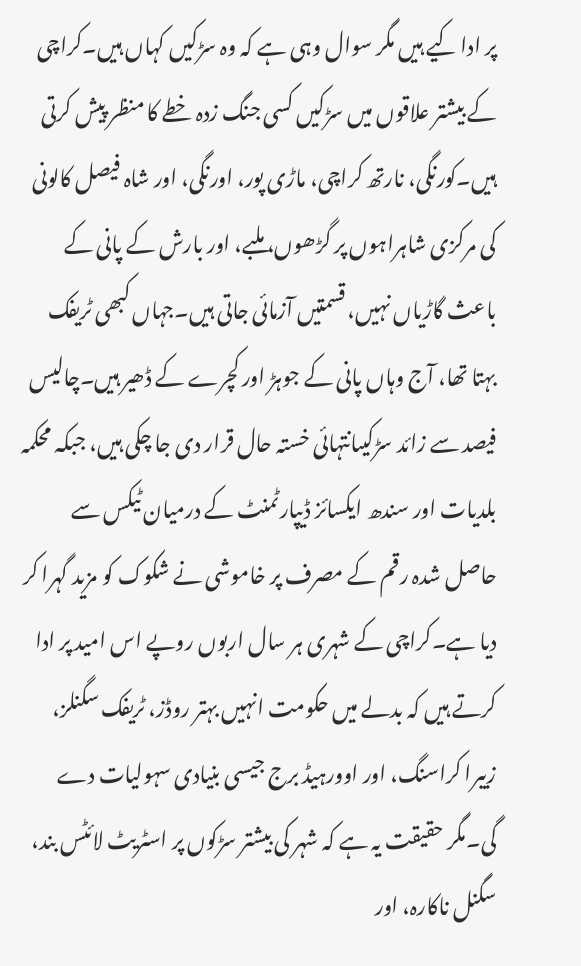پر ادا کیے ہیں مگر سوال وہی ہے کہ وہ سڑکیں کہاں ہیں۔کراچی کے بیشتر علاقوں میں سڑکیں کسی جنگ زدہ خطے کا منظر پیش کرتی ہیں۔کورنگی، نارتھ کراچی، ماڑی پور، اورنگی، اور شاہ فیصل کالونی کی مرکزی شاہراہوں پر گڑھوں، ملبے، اور بارش کے پانی کے باعث گاڑیاں نہیں، قسمتیں آزمائی جاتی ہیں۔جہاں کبھی ٹریفک بہتا تھا، آج وہاں پانی کے جوہڑ اور کچرے کے ڈھیر ہیں۔چالیس فیصد سے زائد سڑکیںانتہائی خستہ حال قرار دی جا چکی ہیں، جبکہ محکمہ بلدیات اور سندھ ایکسائز ڈیپارٹمنٹ کے درمیان ٹیکس سے حاصل شدہ رقم کے مصرف پر خاموشی نے شکوک کو مزید گہرا کر دیا ہے۔کراچی کے شہری ہر سال اربوں روپے اس امید پر ادا کرتے ہیں کہ بدلے میں حکومت انہیں بہتر روڈز، ٹریفک سگنلز، زیبرا کراسنگ، اور اوورہیڈ برج جیسی بنیادی سہولیات دے گی۔مگر حقیقت یہ ہے کہ شہر کی بیشتر سڑکوں پر اسٹریٹ لائٹس بند، سگنل ناکارہ، اور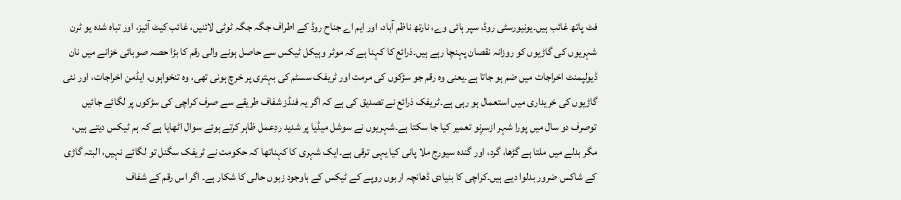فٹ پاتھ غائب ہیں۔یونیورسٹی روڈ، سپر ہائی وے، نارتھ ناظم آباد، اور ایم اے جناح روڈ کے اطراف جگہ جگہ ٹوٹی لائنیں، غائب کیٹ آئیز، اور تباہ شدہ یو ٹرن شہریوں کی گاڑیوں کو روزانہ نقصان پہنچا رہے ہیں۔ذرائع کا کہنا ہے کہ موٹر وہیکل ٹیکس سے حاصل ہونے والی رقم کا بڑا حصہ صوبائی خزانے میں نان ڈیولپمنٹ اخراجات میں ضم ہو جاتا ہے۔یعنی وہ رقم جو سڑکوں کی مرمت اور ٹریفک سسٹم کی بہتری پر خرچ ہونی تھی، وہ تنخواہوں، ایڈمن اخراجات، اور نئی گاڑیوں کی خریداری میں استعمال ہو رہی ہے۔ٹریفک ذرائع نے تصدیق کی ہے کہ اگر یہ فنڈز شفاف طریقے سے صرف کراچی کی سڑکوں پر لگائے جائیں توصرف دو سال میں پورا شہر ازسرِنو تعمیر کیا جا سکتا ہے۔شہریوں نے سوشل میڈیا پر شدید ردِعمل ظاہر کرتے ہوئے سوال اٹھایا ہے کہ ہم ٹیکس دیتے ہیں، مگر بدلے میں ملتا ہے گڑھا، گرد، اور گندہ سیورج ملا پانی کیا یہی ترقی ہے۔ایک شہری کا کہناتھا کہ حکومت نے ٹریفک سگنل تو لگائے نہیں، البتہ گاڑی کے شاکس ضرور بدلوا دیے ہیں۔کراچی کا بنیادی ڈھانچہ اربوں روپے کے ٹیکس کے باوجود زبوں حالی کا شکار ہے۔ اگر اس رقم کے شفاف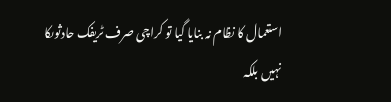استعمال کا نظام نہ بنایا گیا تو کراچی صرف ٹریفک حادثوںکا نہیں بلکہ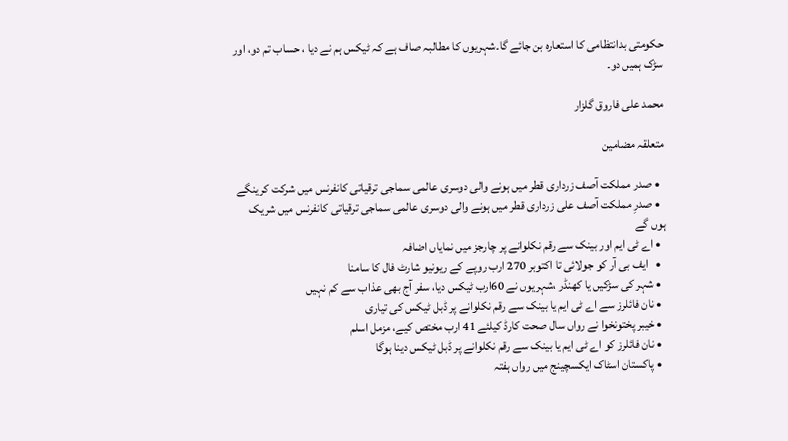حکومتی بدانتظامی کا استعارہ بن جائے گا۔شہریوں کا مطالبہ صاف ہے کہ ٹیکس ہم نے دیا ، حساب تم دو، اور سڑک ہمیں دو۔

محمد علی فاروق گلزار

متعلقہ مضامین

  • صدر مملکت آصف زرداری قطر میں ہونے والی دوسری عالمی سماجی ترقیاتی کانفرنس میں شرکت کرینگے
  • صدرِ مملکت آصف علی زرداری قطر میں ہونے والی دوسری عالمی سماجی ترقیاتی کانفرنس میں شریک ہوں گے
  • اے ٹی ایم اور بینک سے رقم نکلوانے پر چارجز میں نمایاں اضافہ
  •   ایف بی آر کو جولائی تا اکتوبر 270 ارب روپے کے ریونیو شارٹ فال کا سامنا
  • شہر کی سڑکیں یا کھنڈر ،شہریوں نے 60ارب ٹیکس دیا، سفر آج بھی عذاب سے کم نہیں
  • نان فائلرز سے اے ٹی ایم یا بینک سے رقم نکلوانے پر ڈبل ٹیکس کی تیاری
  • خیبر پختونخوا نے رواں سال صحت کارڈ کیلئے 41 ارب مختص کیے، مزمل اسلم
  • نان فائلرز کو اے ٹی ایم یا بینک سے رقم نکلوانے پر ڈبل ٹیکس دینا ہوگا
  • پاکستان اسٹاک ایکسچینج میں رواں ہفتہ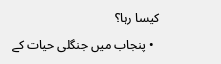کیسا رہا؟
  • پنجاب میں جنگلی حیات کے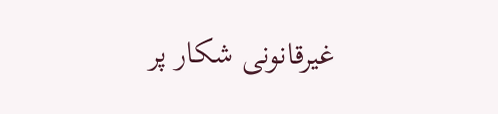غیرقانونی شکار پر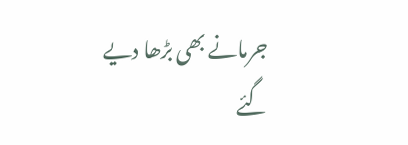جرمانے بھی بڑھا دیے گئے